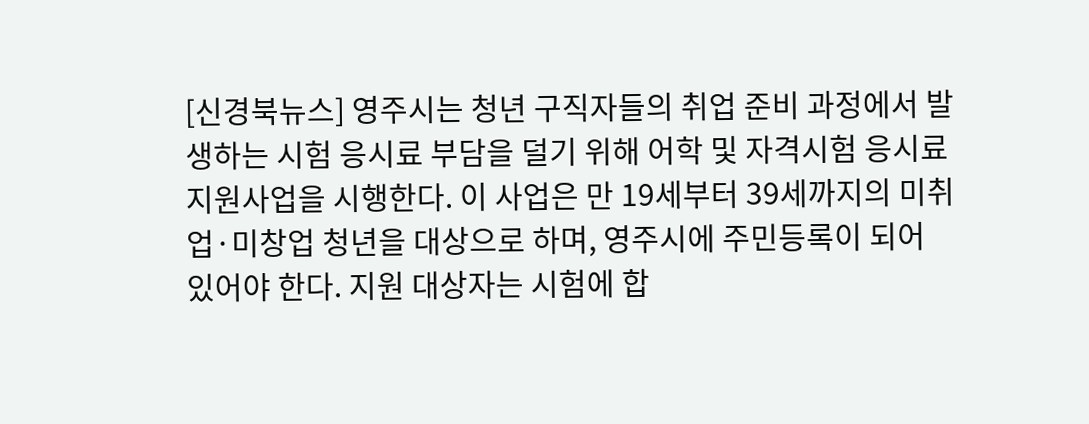[신경북뉴스] 영주시는 청년 구직자들의 취업 준비 과정에서 발생하는 시험 응시료 부담을 덜기 위해 어학 및 자격시험 응시료 지원사업을 시행한다. 이 사업은 만 19세부터 39세까지의 미취업·미창업 청년을 대상으로 하며, 영주시에 주민등록이 되어 있어야 한다. 지원 대상자는 시험에 합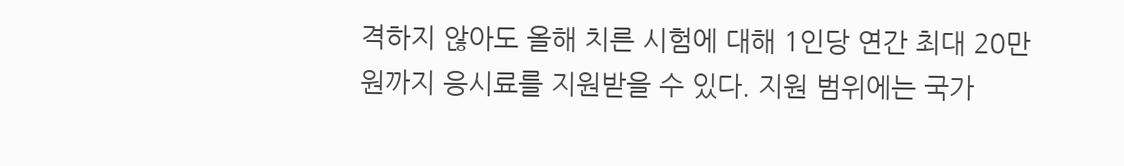격하지 않아도 올해 치른 시험에 대해 1인당 연간 최대 20만 원까지 응시료를 지원받을 수 있다. 지원 범위에는 국가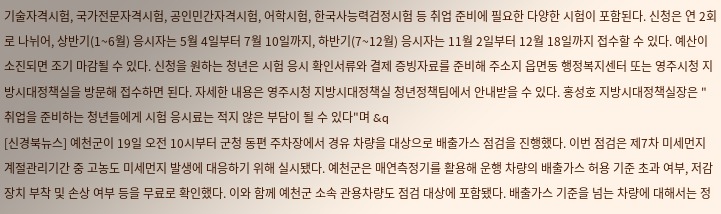기술자격시험, 국가전문자격시험, 공인민간자격시험, 어학시험, 한국사능력검정시험 등 취업 준비에 필요한 다양한 시험이 포함된다. 신청은 연 2회로 나뉘어, 상반기(1~6월) 응시자는 5월 4일부터 7월 10일까지, 하반기(7~12월) 응시자는 11월 2일부터 12월 18일까지 접수할 수 있다. 예산이 소진되면 조기 마감될 수 있다. 신청을 원하는 청년은 시험 응시 확인서류와 결제 증빙자료를 준비해 주소지 읍면동 행정복지센터 또는 영주시청 지방시대정책실을 방문해 접수하면 된다. 자세한 내용은 영주시청 지방시대정책실 청년정책팀에서 안내받을 수 있다. 홍성호 지방시대정책실장은 "취업을 준비하는 청년들에게 시험 응시료는 적지 않은 부담이 될 수 있다"며 &q
[신경북뉴스] 예천군이 19일 오전 10시부터 군청 동편 주차장에서 경유 차량을 대상으로 배출가스 점검을 진행했다. 이번 점검은 제7차 미세먼지 계절관리기간 중 고농도 미세먼지 발생에 대응하기 위해 실시됐다. 예천군은 매연측정기를 활용해 운행 차량의 배출가스 허용 기준 초과 여부, 저감장치 부착 및 손상 여부 등을 무료로 확인했다. 이와 함께 예천군 소속 관용차량도 점검 대상에 포함됐다. 배출가스 기준을 넘는 차량에 대해서는 정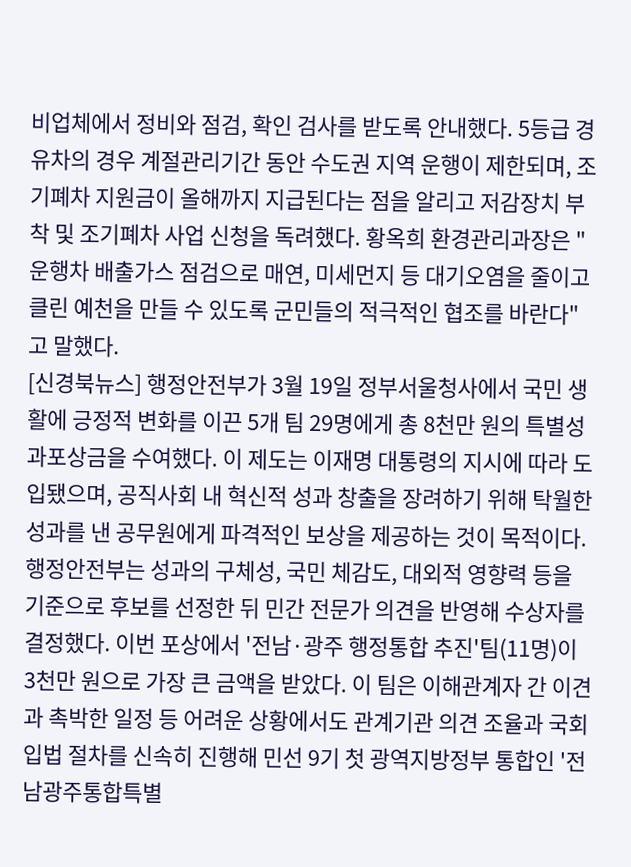비업체에서 정비와 점검, 확인 검사를 받도록 안내했다. 5등급 경유차의 경우 계절관리기간 동안 수도권 지역 운행이 제한되며, 조기폐차 지원금이 올해까지 지급된다는 점을 알리고 저감장치 부착 및 조기폐차 사업 신청을 독려했다. 황옥희 환경관리과장은 "운행차 배출가스 점검으로 매연, 미세먼지 등 대기오염을 줄이고 클린 예천을 만들 수 있도록 군민들의 적극적인 협조를 바란다"고 말했다.
[신경북뉴스] 행정안전부가 3월 19일 정부서울청사에서 국민 생활에 긍정적 변화를 이끈 5개 팀 29명에게 총 8천만 원의 특별성과포상금을 수여했다. 이 제도는 이재명 대통령의 지시에 따라 도입됐으며, 공직사회 내 혁신적 성과 창출을 장려하기 위해 탁월한 성과를 낸 공무원에게 파격적인 보상을 제공하는 것이 목적이다. 행정안전부는 성과의 구체성, 국민 체감도, 대외적 영향력 등을 기준으로 후보를 선정한 뒤 민간 전문가 의견을 반영해 수상자를 결정했다. 이번 포상에서 '전남·광주 행정통합 추진'팀(11명)이 3천만 원으로 가장 큰 금액을 받았다. 이 팀은 이해관계자 간 이견과 촉박한 일정 등 어려운 상황에서도 관계기관 의견 조율과 국회 입법 절차를 신속히 진행해 민선 9기 첫 광역지방정부 통합인 '전남광주통합특별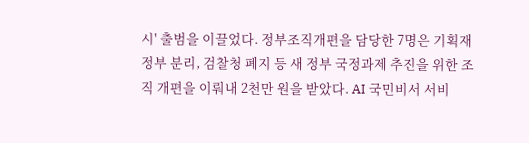시' 출범을 이끌었다. 정부조직개편을 담당한 7명은 기획재정부 분리, 검찰청 폐지 등 새 정부 국정과제 추진을 위한 조직 개편을 이뤄내 2천만 원을 받았다. AI 국민비서 서비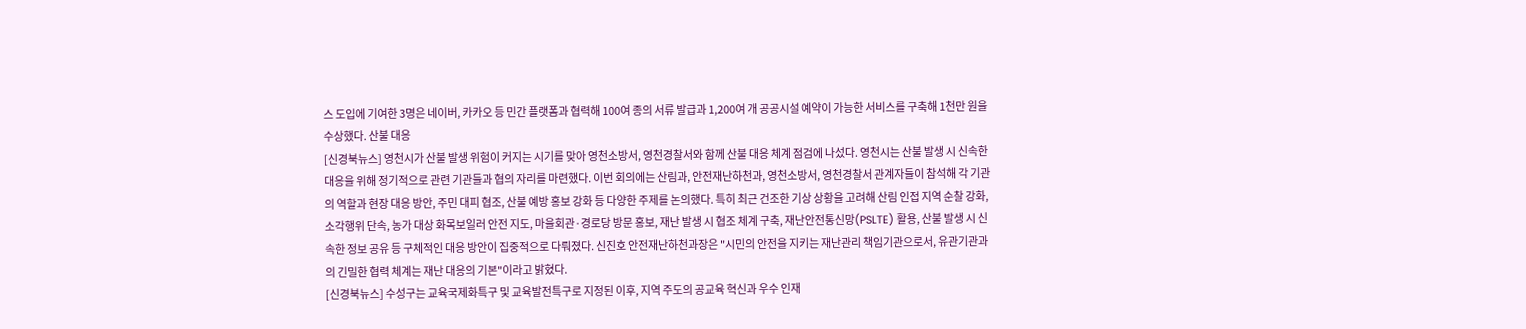스 도입에 기여한 3명은 네이버, 카카오 등 민간 플랫폼과 협력해 100여 종의 서류 발급과 1,200여 개 공공시설 예약이 가능한 서비스를 구축해 1천만 원을 수상했다. 산불 대응
[신경북뉴스] 영천시가 산불 발생 위험이 커지는 시기를 맞아 영천소방서, 영천경찰서와 함께 산불 대응 체계 점검에 나섰다. 영천시는 산불 발생 시 신속한 대응을 위해 정기적으로 관련 기관들과 협의 자리를 마련했다. 이번 회의에는 산림과, 안전재난하천과, 영천소방서, 영천경찰서 관계자들이 참석해 각 기관의 역할과 현장 대응 방안, 주민 대피 협조, 산불 예방 홍보 강화 등 다양한 주제를 논의했다. 특히 최근 건조한 기상 상황을 고려해 산림 인접 지역 순찰 강화, 소각행위 단속, 농가 대상 화목보일러 안전 지도, 마을회관·경로당 방문 홍보, 재난 발생 시 협조 체계 구축, 재난안전통신망(PSLTE) 활용, 산불 발생 시 신속한 정보 공유 등 구체적인 대응 방안이 집중적으로 다뤄졌다. 신진호 안전재난하천과장은 "시민의 안전을 지키는 재난관리 책임기관으로서, 유관기관과의 긴밀한 협력 체계는 재난 대응의 기본"이라고 밝혔다.
[신경북뉴스] 수성구는 교육국제화특구 및 교육발전특구로 지정된 이후, 지역 주도의 공교육 혁신과 우수 인재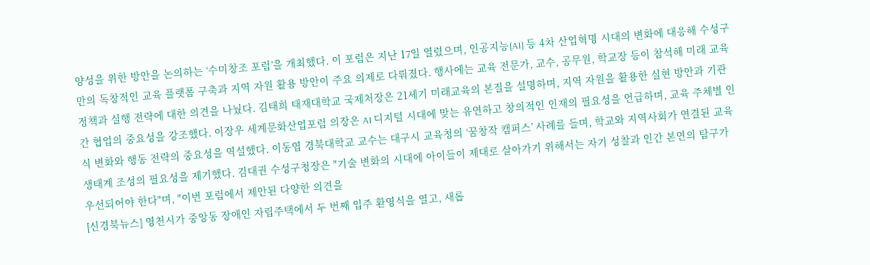양성을 위한 방안을 논의하는 ‘수미창조 포럼’을 개최했다. 이 포럼은 지난 17일 열렸으며, 인공지능(AI) 등 4차 산업혁명 시대의 변화에 대응해 수성구만의 독창적인 교육 플랫폼 구축과 지역 자원 활용 방안이 주요 의제로 다뤄졌다. 행사에는 교육 전문가, 교수, 공무원, 학교장 등이 참석해 미래 교육 정책과 실행 전략에 대한 의견을 나눴다. 김태희 태재대학교 국제처장은 21세기 미래교육의 본질을 설명하며, 지역 자원을 활용한 실현 방안과 기관 간 협업의 중요성을 강조했다. 이장우 세계문화산업포럼 의장은 AI 디지털 시대에 맞는 유연하고 창의적인 인재의 필요성을 언급하며, 교육 주체별 인식 변화와 행동 전략의 중요성을 역설했다. 이동엽 경북대학교 교수는 대구시 교육청의 ‘꿈창작 캠퍼스’ 사례를 들며, 학교와 지역사회가 연결된 교육생태계 조성의 필요성을 제기했다. 김대권 수성구청장은 "기술 변화의 시대에 아이들이 제대로 살아가기 위해서는 자기 성찰과 인간 본연의 탐구가 우선되어야 한다"며, "이번 포럼에서 제안된 다양한 의견을
[신경북뉴스] 영천시가 중앙동 장애인 자립주택에서 두 번째 입주 환영식을 열고, 새롭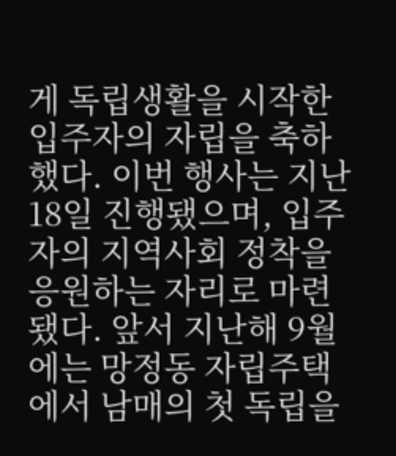게 독립생활을 시작한 입주자의 자립을 축하했다. 이번 행사는 지난 18일 진행됐으며, 입주자의 지역사회 정착을 응원하는 자리로 마련됐다. 앞서 지난해 9월에는 망정동 자립주택에서 남매의 첫 독립을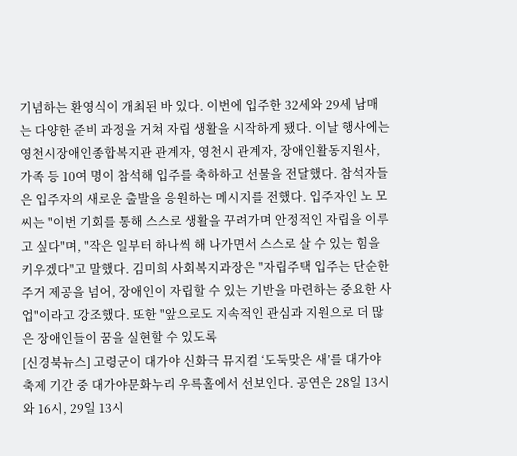기념하는 환영식이 개최된 바 있다. 이번에 입주한 32세와 29세 남매는 다양한 준비 과정을 거쳐 자립 생활을 시작하게 됐다. 이날 행사에는 영천시장애인종합복지관 관계자, 영천시 관계자, 장애인활동지원사, 가족 등 10여 명이 참석해 입주를 축하하고 선물을 전달했다. 참석자들은 입주자의 새로운 출발을 응원하는 메시지를 전했다. 입주자인 노 모 씨는 "이번 기회를 통해 스스로 생활을 꾸려가며 안정적인 자립을 이루고 싶다"며, "작은 일부터 하나씩 해 나가면서 스스로 살 수 있는 힘을 키우겠다"고 말했다. 김미희 사회복지과장은 "자립주택 입주는 단순한 주거 제공을 넘어, 장애인이 자립할 수 있는 기반을 마련하는 중요한 사업"이라고 강조했다. 또한 "앞으로도 지속적인 관심과 지원으로 더 많은 장애인들이 꿈을 실현할 수 있도록
[신경북뉴스] 고령군이 대가야 신화극 뮤지컬 ‘도둑맞은 새’를 대가야축제 기간 중 대가야문화누리 우륵홀에서 선보인다. 공연은 28일 13시와 16시, 29일 13시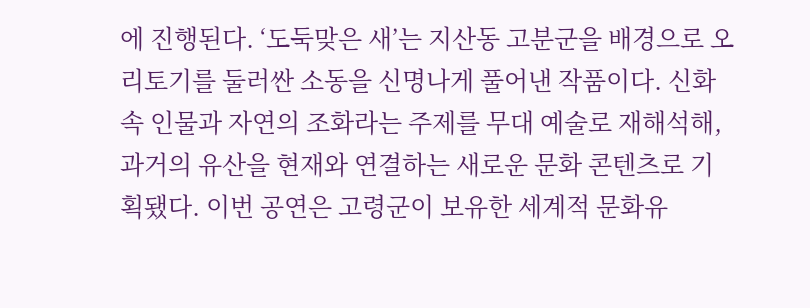에 진행된다. ‘도둑맞은 새’는 지산동 고분군을 배경으로 오리토기를 둘러싼 소동을 신명나게 풀어낸 작품이다. 신화 속 인물과 자연의 조화라는 주제를 무대 예술로 재해석해, 과거의 유산을 현재와 연결하는 새로운 문화 콘텐츠로 기획됐다. 이번 공연은 고령군이 보유한 세계적 문화유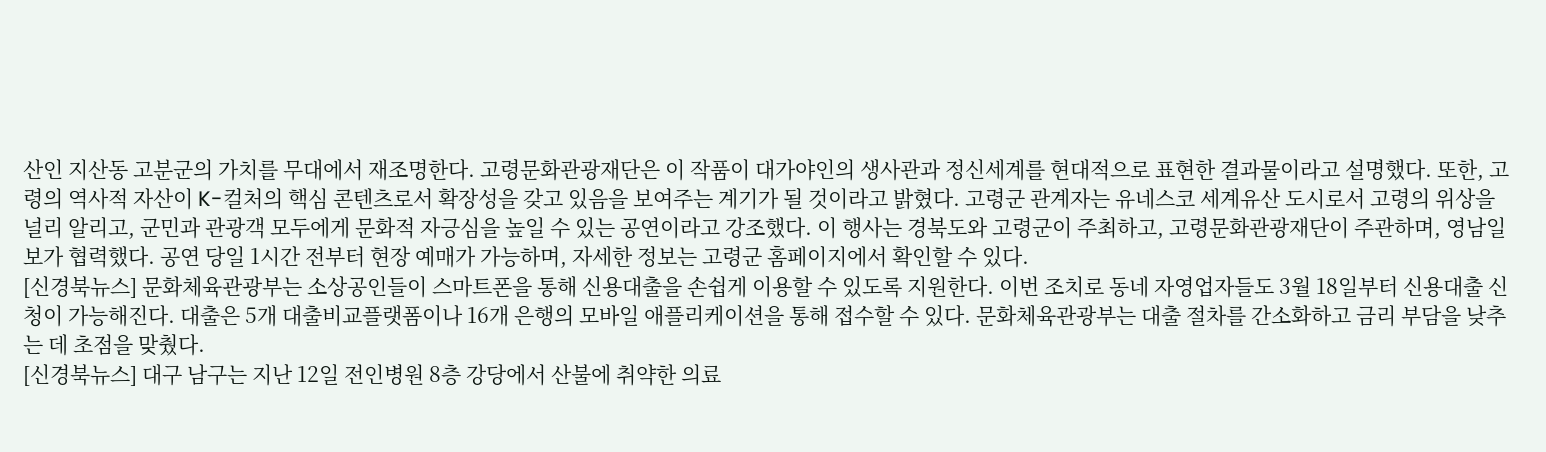산인 지산동 고분군의 가치를 무대에서 재조명한다. 고령문화관광재단은 이 작품이 대가야인의 생사관과 정신세계를 현대적으로 표현한 결과물이라고 설명했다. 또한, 고령의 역사적 자산이 K-컬처의 핵심 콘텐츠로서 확장성을 갖고 있음을 보여주는 계기가 될 것이라고 밝혔다. 고령군 관계자는 유네스코 세계유산 도시로서 고령의 위상을 널리 알리고, 군민과 관광객 모두에게 문화적 자긍심을 높일 수 있는 공연이라고 강조했다. 이 행사는 경북도와 고령군이 주최하고, 고령문화관광재단이 주관하며, 영남일보가 협력했다. 공연 당일 1시간 전부터 현장 예매가 가능하며, 자세한 정보는 고령군 홈페이지에서 확인할 수 있다.
[신경북뉴스] 문화체육관광부는 소상공인들이 스마트폰을 통해 신용대출을 손쉽게 이용할 수 있도록 지원한다. 이번 조치로 동네 자영업자들도 3월 18일부터 신용대출 신청이 가능해진다. 대출은 5개 대출비교플랫폼이나 16개 은행의 모바일 애플리케이션을 통해 접수할 수 있다. 문화체육관광부는 대출 절차를 간소화하고 금리 부담을 낮추는 데 초점을 맞췄다.
[신경북뉴스] 대구 남구는 지난 12일 전인병원 8층 강당에서 산불에 취약한 의료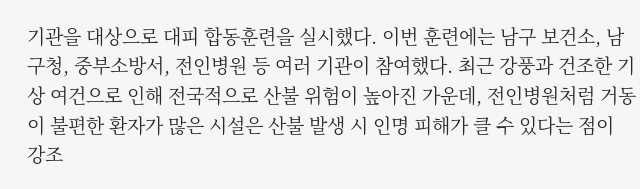기관을 대상으로 대피 합동훈련을 실시했다. 이번 훈련에는 남구 보건소, 남구청, 중부소방서, 전인병원 등 여러 기관이 참여했다. 최근 강풍과 건조한 기상 여건으로 인해 전국적으로 산불 위험이 높아진 가운데, 전인병원처럼 거동이 불편한 환자가 많은 시설은 산불 발생 시 인명 피해가 클 수 있다는 점이 강조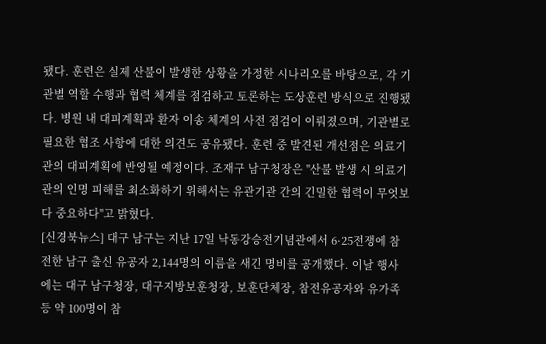됐다. 훈련은 실제 산불이 발생한 상황을 가정한 시나리오를 바탕으로, 각 기관별 역할 수행과 협력 체계를 점검하고 토론하는 도상훈련 방식으로 진행됐다. 병원 내 대피계획과 환자 이송 체계의 사전 점검이 이뤄졌으며, 기관별로 필요한 협조 사항에 대한 의견도 공유됐다. 훈련 중 발견된 개선점은 의료기관의 대피계획에 반영될 예정이다. 조재구 남구청장은 "산불 발생 시 의료기관의 인명 피해를 최소화하기 위해서는 유관기관 간의 긴밀한 협력이 무엇보다 중요하다"고 밝혔다.
[신경북뉴스] 대구 남구는 지난 17일 낙동강승전기념관에서 6·25전쟁에 참전한 남구 출신 유공자 2,144명의 이름을 새긴 명비를 공개했다. 이날 행사에는 대구 남구청장, 대구지방보훈청장, 보훈단체장, 참전유공자와 유가족 등 약 100명이 참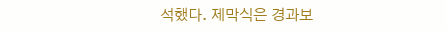석했다. 제막식은 경과보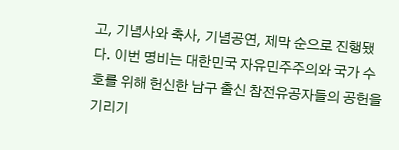고, 기념사와 축사, 기념공연, 제막 순으로 진행됐다. 이번 명비는 대한민국 자유민주주의와 국가 수호를 위해 헌신한 남구 출신 참전유공자들의 공헌을 기리기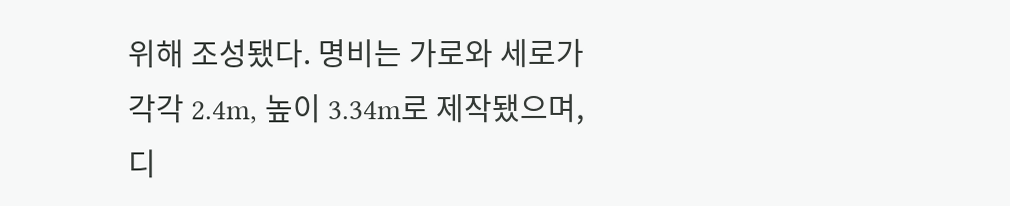위해 조성됐다. 명비는 가로와 세로가 각각 2.4m, 높이 3.34m로 제작됐으며, 디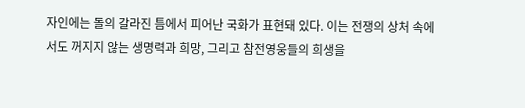자인에는 돌의 갈라진 틈에서 피어난 국화가 표현돼 있다. 이는 전쟁의 상처 속에서도 꺼지지 않는 생명력과 희망, 그리고 참전영웅들의 희생을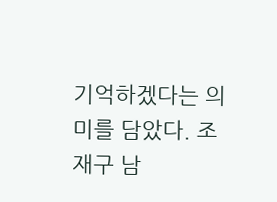기억하겠다는 의미를 담았다. 조재구 남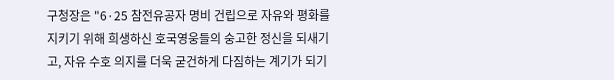구청장은 "6·25 참전유공자 명비 건립으로 자유와 평화를 지키기 위해 희생하신 호국영웅들의 숭고한 정신을 되새기고, 자유 수호 의지를 더욱 굳건하게 다짐하는 계기가 되기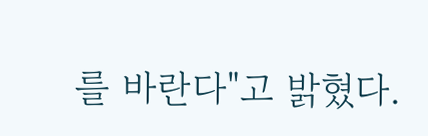를 바란다"고 밝혔다.